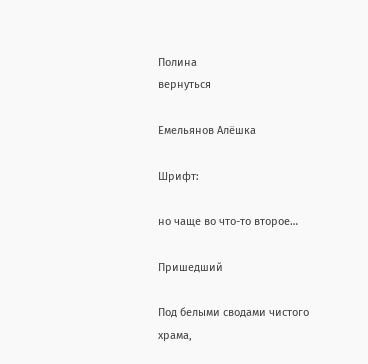Полина
вернуться

Емельянов Алёшка

Шрифт:

но чаще во что-то второе…

Пришедший

Под белыми сводами чистого храма,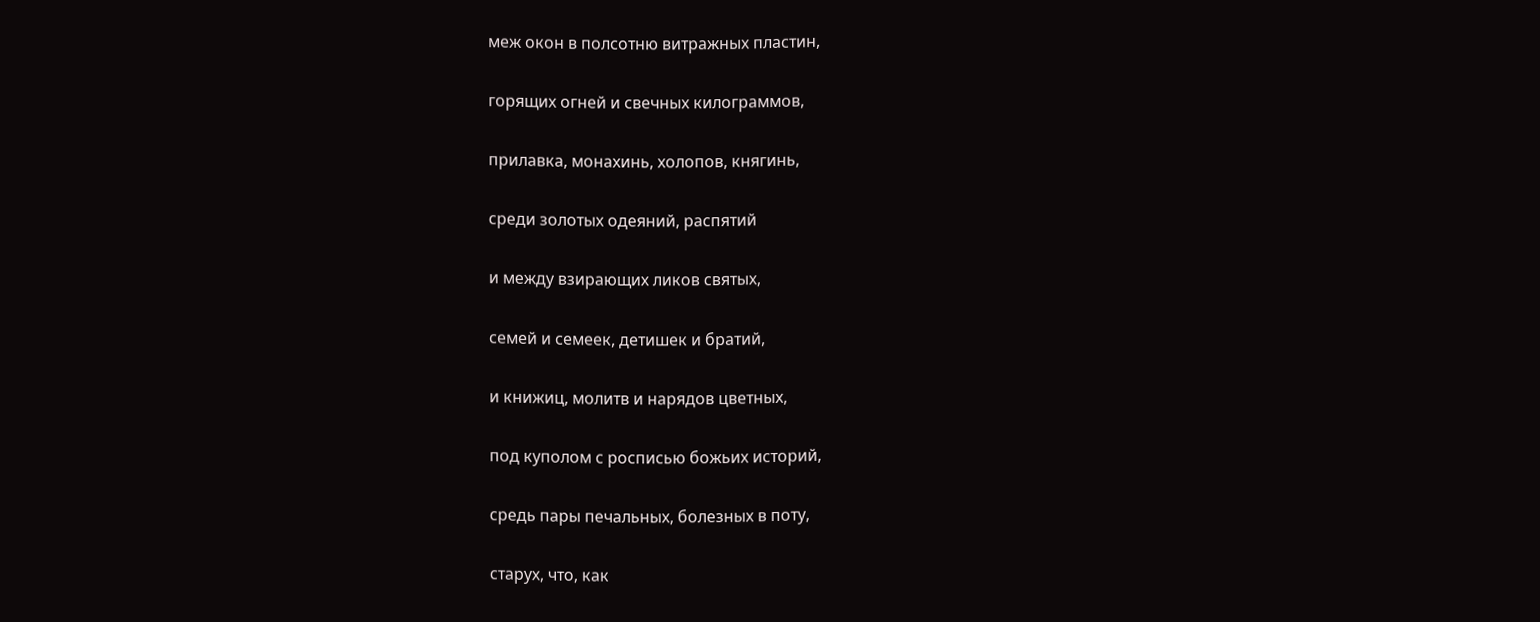меж окон в полсотню витражных пластин,

горящих огней и свечных килограммов,

прилавка, монахинь, холопов, княгинь,

среди золотых одеяний, распятий

и между взирающих ликов святых,

семей и семеек, детишек и братий,

и книжиц, молитв и нарядов цветных,

под куполом с росписью божьих историй,

средь пары печальных, болезных в поту,

старух, что, как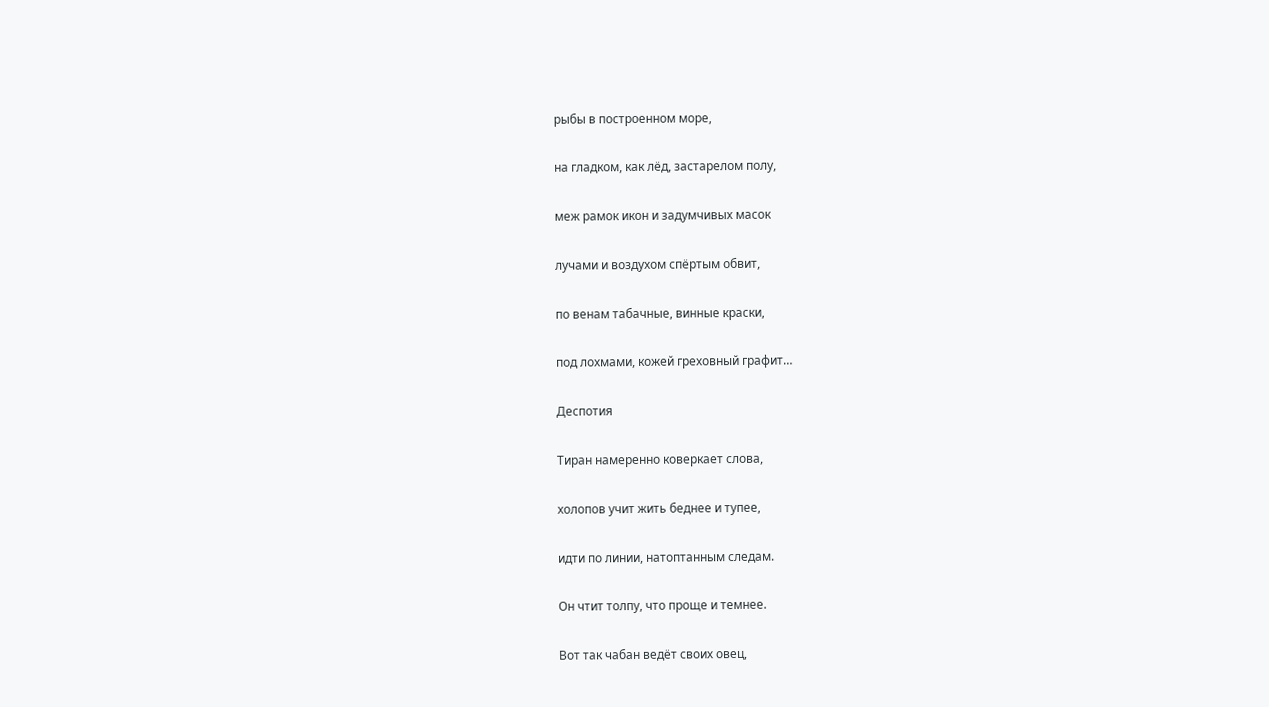рыбы в построенном море,

на гладком, как лёд, застарелом полу,

меж рамок икон и задумчивых масок

лучами и воздухом спёртым обвит,

по венам табачные, винные краски,

под лохмами, кожей греховный графит…

Деспотия

Тиран намеренно коверкает слова,

холопов учит жить беднее и тупее,

идти по линии, натоптанным следам.

Он чтит толпу, что проще и темнее.

Вот так чабан ведёт своих овец,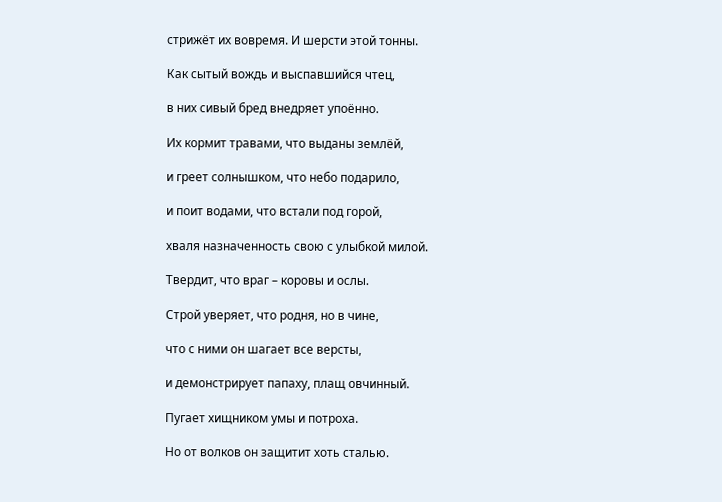стрижёт их вовремя. И шерсти этой тонны.

Как сытый вождь и выспавшийся чтец,

в них сивый бред внедряет упоённо.

Их кормит травами, что выданы землёй,

и греет солнышком, что небо подарило,

и поит водами, что встали под горой,

хваля назначенность свою с улыбкой милой.

Твердит, что враг – коровы и ослы.

Строй уверяет, что родня, но в чине,

что с ними он шагает все версты,

и демонстрирует папаху, плащ овчинный.

Пугает хищником умы и потроха.

Но от волков он защитит хоть сталью.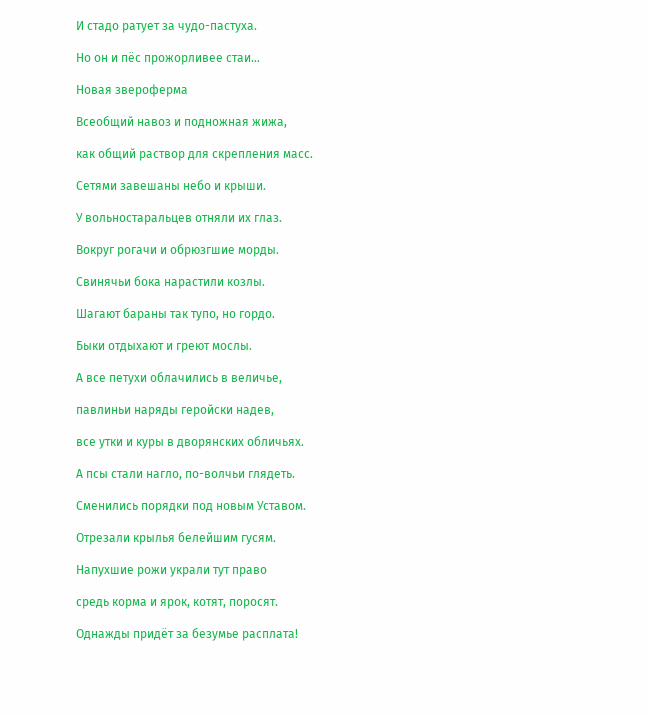И стадо ратует за чудо-пастуха.

Но он и пёс прожорливее стаи…

Новая звероферма

Всеобщий навоз и подножная жижа,

как общий раствор для скрепления масс.

Сетями завешаны небо и крыши.

У вольностаральцев отняли их глаз.

Вокруг рогачи и обрюзгшие морды.

Свинячьи бока нарастили козлы.

Шагают бараны так тупо, но гордо.

Быки отдыхают и греют мослы.

А все петухи облачились в величье,

павлиньи наряды геройски надев,

все утки и куры в дворянских обличьях.

А псы стали нагло, по-волчьи глядеть.

Сменились порядки под новым Уставом.

Отрезали крылья белейшим гусям.

Напухшие рожи украли тут право

средь корма и ярок, котят, поросят.

Однажды придёт за безумье расплата!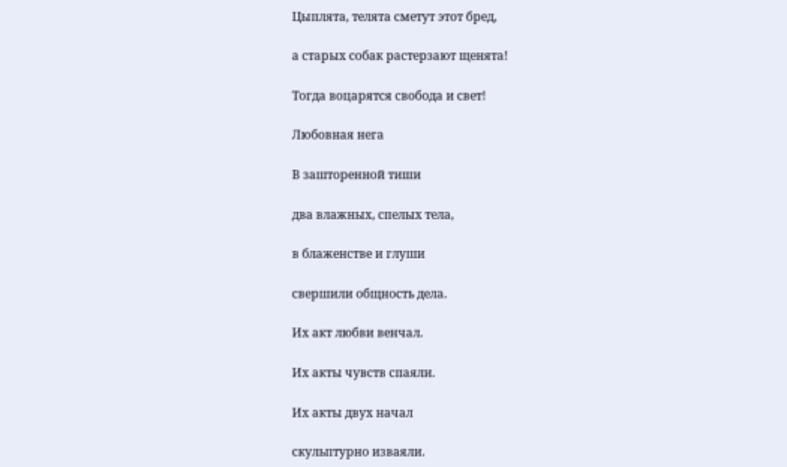Цыплята, телята сметут этот бред,

а старых собак растерзают щенята!

Тогда воцарятся свобода и свет!

Любовная нега

В зашторенной тиши

два влажных, спелых тела,

в блаженстве и глуши

свершили общность дела.

Их акт любви венчал.

Их акты чувств спаяли.

Их акты двух начал

скульптурно изваяли.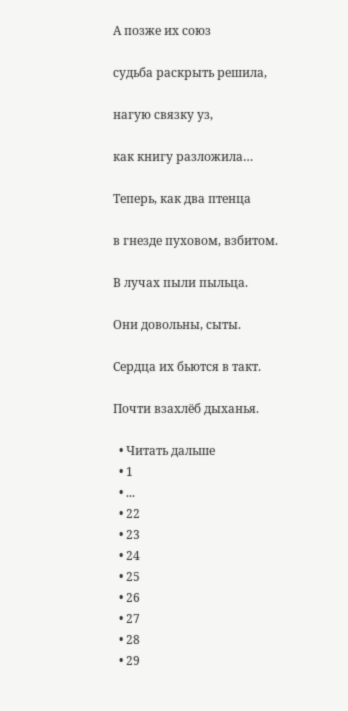А позже их союз

судьба раскрыть решила,

нагую связку уз,

как книгу разложила…

Теперь, как два птенца

в гнезде пуховом, взбитом.

В лучах пыли пыльца.

Они довольны, сыты.

Сердца их бьются в такт.

Почти взахлёб дыханья.

  • Читать дальше
  • 1
  • ...
  • 22
  • 23
  • 24
  • 25
  • 26
  • 27
  • 28
  • 29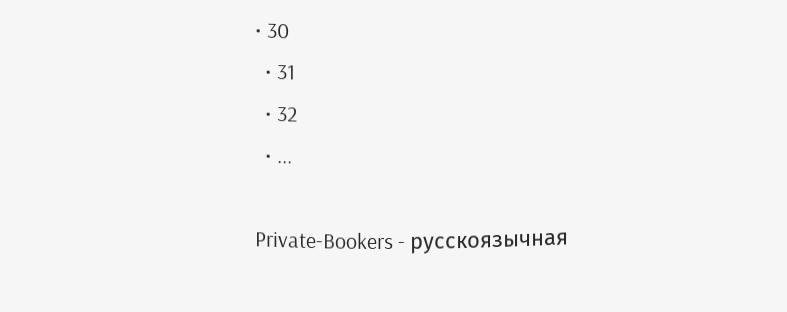• 30
  • 31
  • 32
  • ...

Private-Bookers - русскоязычная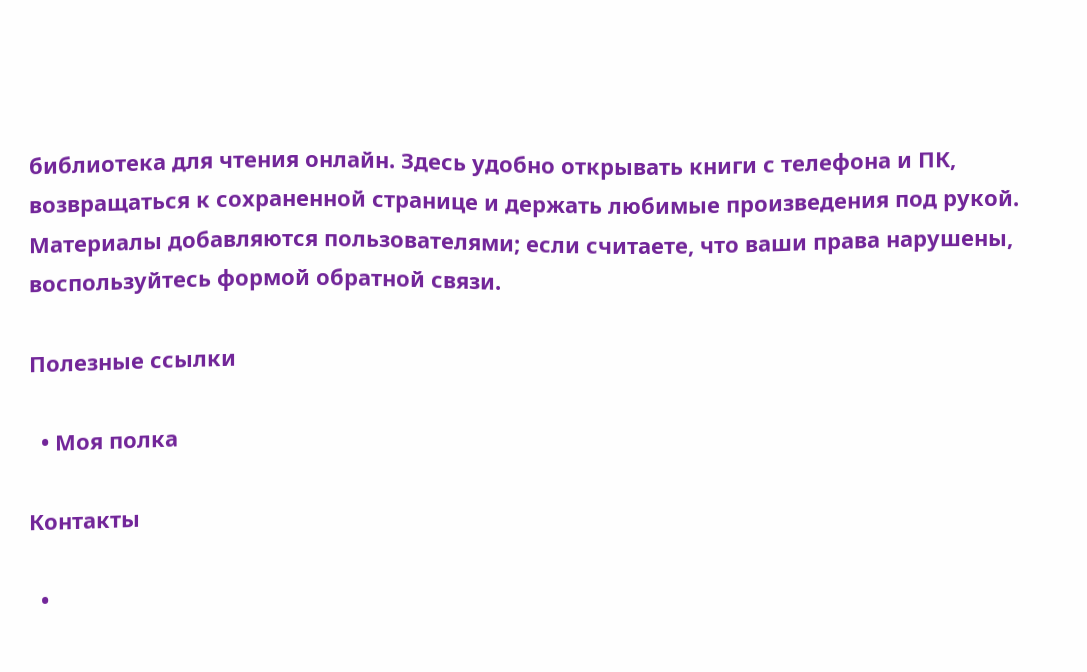библиотека для чтения онлайн. Здесь удобно открывать книги с телефона и ПК, возвращаться к сохраненной странице и держать любимые произведения под рукой. Материалы добавляются пользователями; если считаете, что ваши права нарушены, воспользуйтесь формой обратной связи.

Полезные ссылки

  • Моя полка

Контакты

  •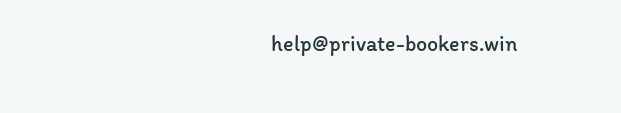help@private-bookers.win